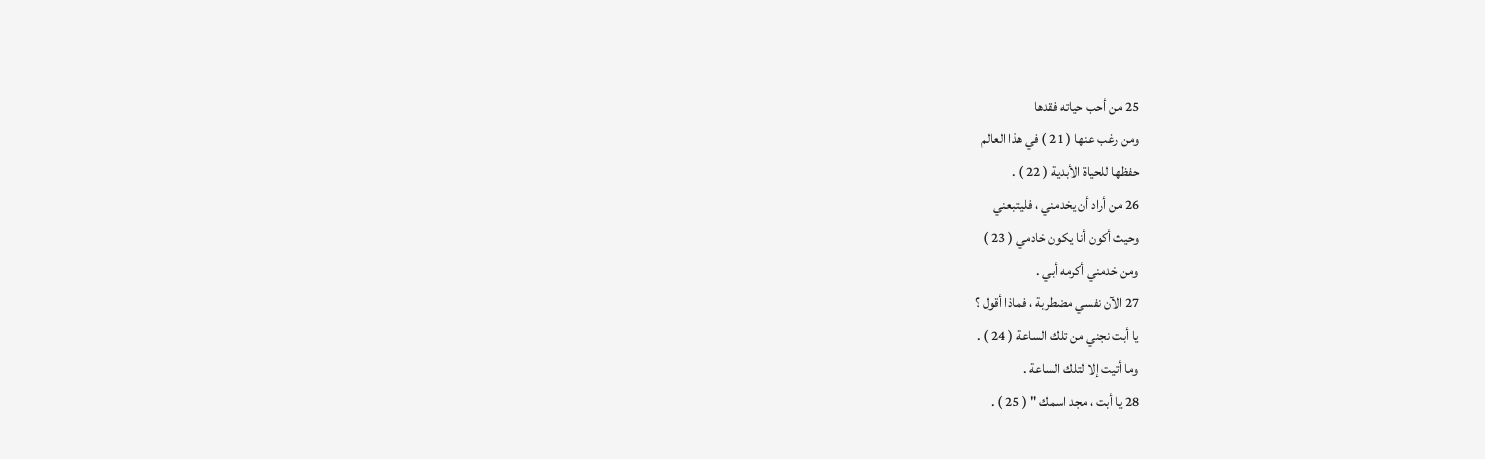25 من أحب حياته فقدها
ومن رغب عنها ( 21 ) في هذا العالم
حفظها للحياة الأبدية ( 22 ) .
26 من أراد أن يخدمني ، فليتبعني
وحيث أكون أنا يكون خادمي ( 23 )
ومن خدمني أكرمه أبي .
27 الآن نفسي مضطربة ، فماذا أقول ؟
يا أبت نجني من تلك الساعة ( 24 ) .
وما أتيت إلا لتلك الساعة .
28 يا أبت ، مجد اسمك " ( 25 ) .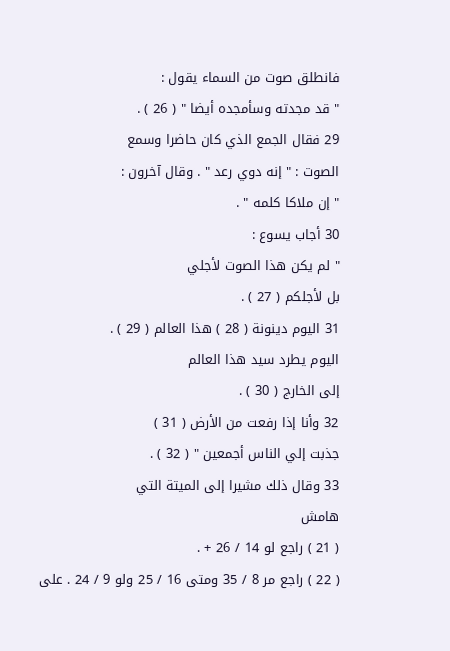فانطلق صوت من السماء يقول :
" قد مجدته وسأمجده أيضا " ( 26 ) .
29 فقال الجمع الذي كان حاضرا وسمع
الصوت : " إنه دوي رعد " . وقال آخرون :
" إن ملاكا كلمه " .
30 أجاب يسوع :
" لم يكن هذا الصوت لأجلي
بل لأجلكم ( 27 ) .
31 اليوم دينونة ( 28 ) هذا العالم ( 29 ) .
اليوم يطرد سيد هذا العالم
إلى الخارج ( 30 ) .
32 وأنا إذا رفعت من الأرض ( 31 )
جذبت إلي الناس أجمعين " ( 32 ) .
33 وقال ذلك مشيرا إلى الميتة التي
هامش
( 21 ) راجع لو 14 / 26 + .
( 22 ) راجع مر 8 / 35 ومتى 16 / 25 ولو 9 / 24 . على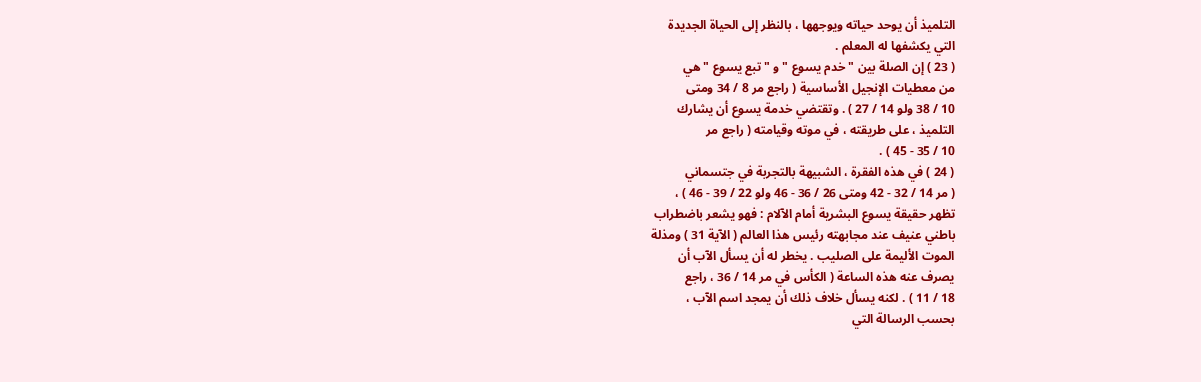التلميذ أن يوحد حياته ويوجهها ، بالنظر إلى الحياة الجديدة
التي يكشفها له المعلم .
( 23 ) إن الصلة بين " خدم يسوع " و " تبع يسوع " هي
من معطيات الإنجيل الأساسية ( راجع مر 8 / 34 ومتى
10 / 38 ولو 14 / 27 ) . وتقتضي خدمة يسوع أن يشارك
التلميذ ، على طريقته ، في موته وقيامته ( راجع مر
10 / 35 - 45 ) .
( 24 ) في هذه الفقرة ، الشبيهة بالتجربة في جتسماني
( مر 14 / 32 - 42 ومتى 26 / 36 - 46 ولو 22 / 39 - 46 ) ،
تظهر حقيقة يسوع البشرية أمام الآلام : فهو يشعر باضطراب
باطني عنيف عند مجابهته رئيس هذا العالم ( الآية 31 ) ومذلة
الموت الأليمة على الصليب . يخطر له أن يسأل الآب أن
يصرف عنه هذه الساعة ( الكأس في مر 14 / 36 ، راجع
18 / 11 ) . لكنه يسأل خلاف ذلك أن يمجد اسم الآب ،
بحسب الرسالة التي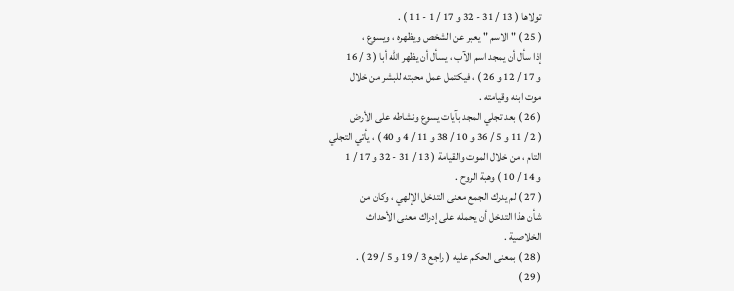تولاها ( 13 / 31 - 32 و 17 / 1 - 11 ) .
( 25 ) " الاسم " يعبر عن الشخص ويظهره ، ويسوع ،
إذا سأل أن يمجد اسم الآب ، يسأل أن يظهر الله أبا ( 3 / 16
و 17 / 12 و 26 ) ، فيكتمل عمل محبته للبشر من خلال
موت ابنه وقيامته .
( 26 ) بعد تجلي المجد بآيات يسوع ونشاطه على الأرض
( 2 / 11 و 5 / 36 و 10 / 38 و 11 / 4 و 40 ) ، يأتي التجلي
التام ، من خلال الموت والقيامة ( 13 / 31 - 32 و 17 / 1
و 14 / 10 ) وهبة الروح .
( 27 ) لم يدرك الجمع معنى التدخل الإلهي ، وكان من
شأن هذا التدخل أن يحمله على إدراك معنى الأحداث
الخلاصية .
( 28 ) بمعنى الحكم عليه ( راجع 3 / 19 و 5 / 29 ) .
( 29 )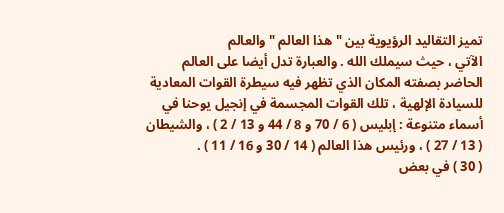تميز التقاليد الرؤيوية بين " هذا العالم " والعالم
الآتي ، حيث سيملك الله . والعبارة تدل أيضا على العالم
الحاضر بصفته المكان الذي تظهر فيه سيطرة القوات المعادية
للسيادة الإلهية ، تلك القوات المجسمة في إنجيل يوحنا في
أسماء متنوعة : إبليس ( 6 / 70 و 8 / 44 و 13 / 2 ) ، والشيطان
( 13 / 27 ) ، ورئيس هذا العالم ( 14 / 30 و 16 / 11 ) .
( 30 ) في بعض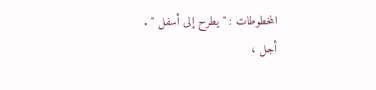المخطوطات : " يطرح إلى أسفل " .
أجل ،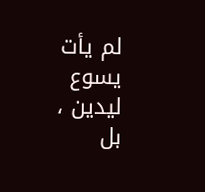لم يأت يسوع ليدين ، بل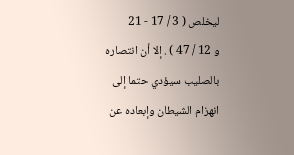ليخلص ( 3 / 17 - 21
و 12 / 47 ) . إلا أن انتصاره بالصليب سيؤدي حتما إلى
انهزام الشيطان وإبعاده عن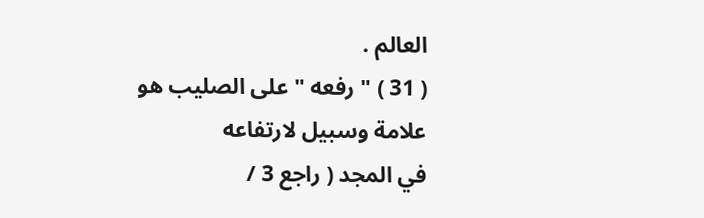العالم .
( 31 ) " رفعه " على الصليب هو علامة وسبيل لارتفاعه
في المجد ( راجع 3 /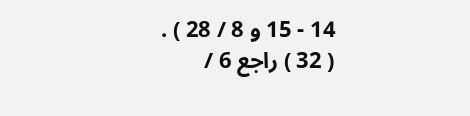14 - 15 و 8 / 28 ) .
( 32 ) راجع 6 /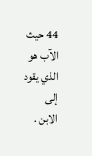44 حيث الآب هو الذي يقود إلى
الابن .